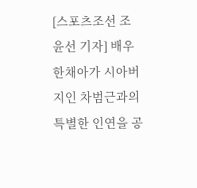[스포츠조선 조윤선 기자] 배우 한채아가 시아버지인 차범근과의 특별한 인연을 공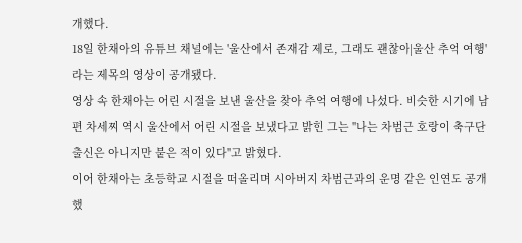개했다.
18일 한채아의 유튜브 채널에는 '울산에서 존재감 제로, 그래도 괜찮아|울산 추억 여행'라는 제목의 영상이 공개됐다.
영상 속 한채아는 어린 시절을 보낸 울산을 찾아 추억 여행에 나섰다. 비슷한 시기에 남편 차세찌 역시 울산에서 어린 시절을 보냈다고 밝힌 그는 "나는 차범근 호랑이 축구단 출신은 아니지만 붙은 적이 있다"고 밝혔다.
이어 한채아는 초등학교 시절을 떠올리며 시아버지 차범근과의 운명 같은 인연도 공개했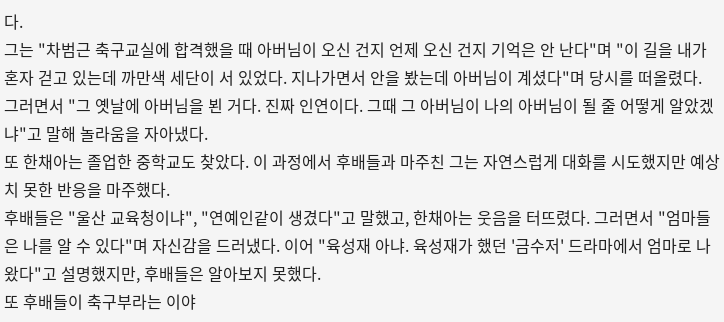다.
그는 "차범근 축구교실에 합격했을 때 아버님이 오신 건지 언제 오신 건지 기억은 안 난다"며 "이 길을 내가 혼자 걷고 있는데 까만색 세단이 서 있었다. 지나가면서 안을 봤는데 아버님이 계셨다"며 당시를 떠올렸다.
그러면서 "그 옛날에 아버님을 뵌 거다. 진짜 인연이다. 그때 그 아버님이 나의 아버님이 될 줄 어떻게 알았겠냐"고 말해 놀라움을 자아냈다.
또 한채아는 졸업한 중학교도 찾았다. 이 과정에서 후배들과 마주친 그는 자연스럽게 대화를 시도했지만 예상치 못한 반응을 마주했다.
후배들은 "울산 교육청이냐", "연예인같이 생겼다"고 말했고, 한채아는 웃음을 터뜨렸다. 그러면서 "엄마들은 나를 알 수 있다"며 자신감을 드러냈다. 이어 "육성재 아냐. 육성재가 했던 '금수저' 드라마에서 엄마로 나왔다"고 설명했지만, 후배들은 알아보지 못했다.
또 후배들이 축구부라는 이야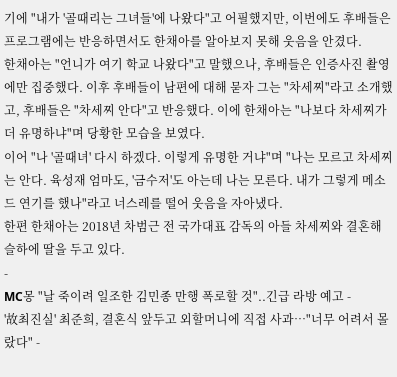기에 "내가 '골때리는 그녀들'에 나왔다"고 어필했지만, 이번에도 후배들은 프로그램에는 반응하면서도 한채아를 알아보지 못해 웃음을 안겼다.
한채아는 "언니가 여기 학교 나왔다"고 말했으나, 후배들은 인증사진 촬영에만 집중했다. 이후 후배들이 남편에 대해 묻자 그는 "차세찌"라고 소개했고, 후배들은 "차세찌 안다"고 반응했다. 이에 한채아는 "나보다 차세찌가 더 유명하냐"며 당황한 모습을 보였다.
이어 "나 '골때녀' 다시 하겠다. 이렇게 유명한 거냐"며 "나는 모르고 차세찌는 안다. 육성재 엄마도, '금수저'도 아는데 나는 모른다. 내가 그렇게 메소드 연기를 했나"라고 너스레를 떨어 웃음을 자아냈다.
한편 한채아는 2018년 차범근 전 국가대표 감독의 아들 차세찌와 결혼해 슬하에 딸을 두고 있다.
-
MC몽 "날 죽이려 일조한 김민종 만행 폭로할 것"..긴급 라방 예고 -
'故최진실' 최준희, 결혼식 앞두고 외할머니에 직접 사과…"너무 어려서 몰랐다" -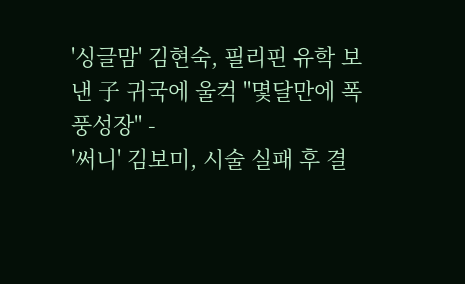'싱글맘' 김현숙, 필리핀 유학 보낸 子 귀국에 울컥 "몇달만에 폭풍성장" -
'써니' 김보미, 시술 실패 후 결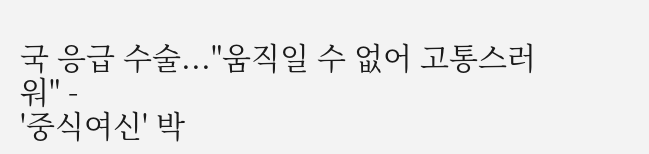국 응급 수술..."움직일 수 없어 고통스러워" -
'중식여신' 박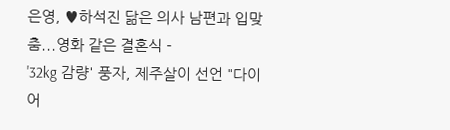은영, ♥하석진 닮은 의사 남편과 입맞춤...영화 같은 결혼식 -
'32kg 감량' 풍자, 제주살이 선언 "다이어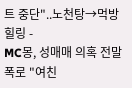트 중단"..노천탕→먹방 힐링 -
MC몽, 성매매 의혹 전말 폭로 "여친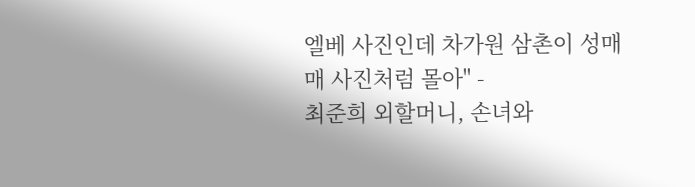엘베 사진인데 차가원 삼촌이 성매매 사진처럼 몰아" -
최준희 외할머니, 손녀와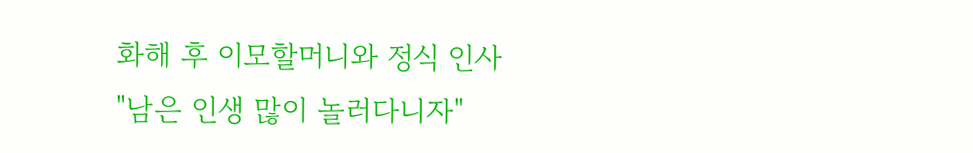화해 후 이모할머니와 정식 인사 "남은 인생 많이 놀러다니자"